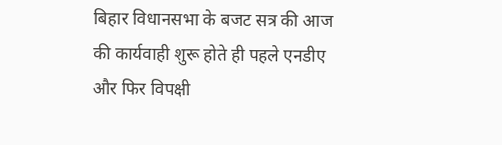बिहार विधानसभा के बजट सत्र की आज की कार्यवाही शुरू होते ही पहले एनडीए और फिर विपक्षी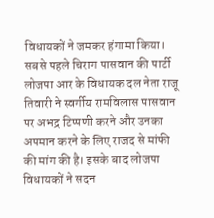विधायकों ने जमकर हंगामा किया। सबसे पहले चिराग पासवान की पार्टी लोजपा आर के विधायक दल नेता राजू तिवारी ने स्वर्गीय रामविलास पासवान पर अभद्र टिप्पणी करने और उनका अपमान करने के लिए राजद से मांफी की मांग की है। इसके बाद लोजपा विधायकों ने सदन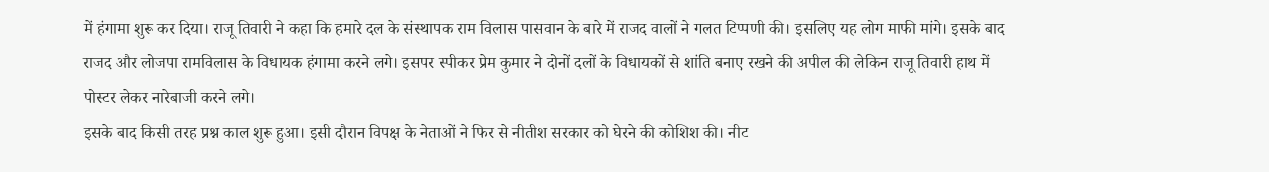में हंगामा शुरू कर दिया। राजू तिवारी ने कहा कि हमारे दल के संस्थापक राम विलास पासवान के बारे में राजद वालों ने गलत टिप्पणी की। इसलिए यह लोग माफी मांगे। इसके बाद राजद और लोजपा रामविलास के विधायक हंगामा करने लगे। इसपर स्पीकर प्रेम कुमार ने दोनों दलों के विधायकों से शांति बनाए रखने की अपील की लेकिन राजू तिवारी हाथ में पोस्टर लेकर नारेबाजी करने लगे।
इसके बाद किसी तरह प्रश्न काल शुरू हुआ। इसी दौरान विपक्ष के नेताओं ने फिर से नीतीश सरकार को घेरने की कोशिश की। नीट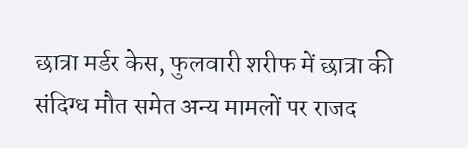छात्रा मर्डर केस, फुलवारी शरीफ में छात्रा की संदिग्ध मौत समेत अन्य मामलों पर राजद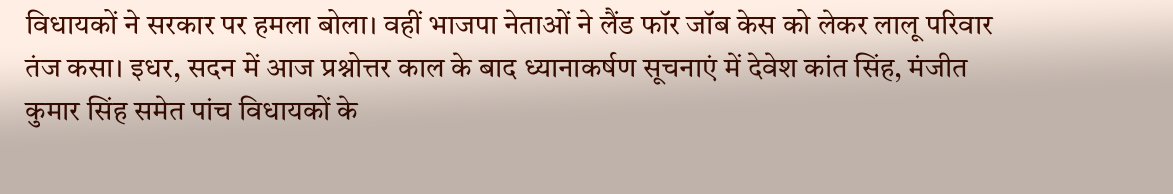विधायकों ने सरकार पर हमला बोला। वहीं भाजपा नेताओं ने लैंड फॉर जॉब केस को लेकर लालू परिवार तंज कसा। इधर, सदन में आज प्रश्नोत्तर काल के बाद ध्यानाकर्षण सूचनाएं में देवेश कांत सिंह, मंजीत कुमार सिंह समेत पांच विधायकों के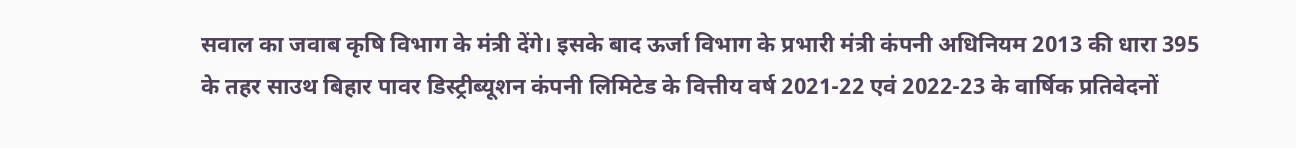सवाल का जवाब कृषि विभाग के मंत्री देंगे। इसके बाद ऊर्जा विभाग के प्रभारी मंत्री कंपनी अधिनियम 2013 की धारा 395 के तहर साउथ बिहार पावर डिस्ट्रीब्यूशन कंपनी लिमिटेड के वित्तीय वर्ष 2021-22 एवं 2022-23 के वार्षिक प्रतिवेदनों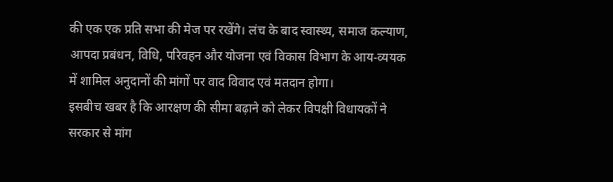की एक एक प्रति सभा की मेज पर रखेंगे। लंच के बाद स्वास्थ्य, समाज कल्याण, आपदा प्रबंधन, विधि, परिवहन और योजना एवं विकास विभाग के आय-व्ययक में शामिल अनुदानों की मांगों पर वाद विवाद एवं मतदान होगा।
इसबीच खबर है कि आरक्षण की सीमा बढ़ाने को लेकर विपक्षी विधायकों ने सरकार से मांग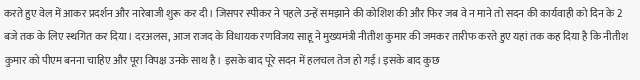करते हुए वेल में आकर प्रदर्शन और नारेबाजी शुरू कर दी। जिसपर स्पीकर ने पहले उन्हें समझाने की कोशिश की और फिर जब वे न माने तो सदन की कार्यवाही को दिन के 2 बजे तक के लिए स्थगित कर दिया। दरअलस, आज राजद के विधायक रणविजय साहू ने मुख्यमंत्री नीतीश कुमार की जमकर तारीफ करते हुए यहां तक कह दिया है कि नीतीश कुमार को पीएम बनना चाहिए और पूरा विपक्ष उनके साथ है। इसके बाद पूरे सदन में हलचल तेज हो गई। इसके बाद कुछ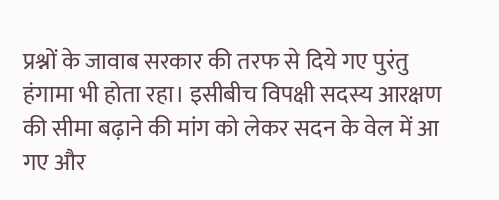प्रश्नों के जावाब सरकार की तरफ से दिये गए पुरंतु हंगामा भी होता रहा। इसीबीच विपक्षी सदस्य आरक्षण की सीमा बढ़ाने की मांग को लेकर सदन के वेल में आ गए और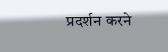प्रदर्शन करने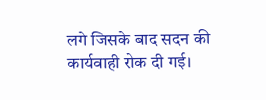लगे जिसके बाद सदन की कार्यवाही रोक दी गई।